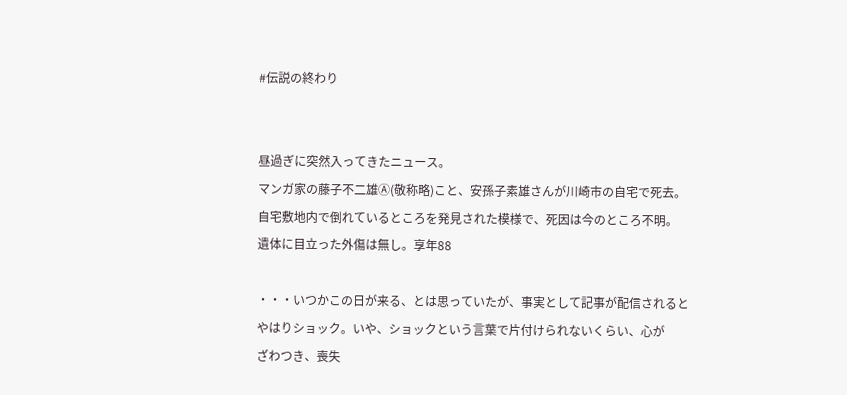#伝説の終わり


昼過ぎに突然入ってきたニュース。
マンガ家の藤子不二雄Ⓐ(敬称略)こと、安孫子素雄さんが川崎市の自宅で死去。
自宅敷地内で倒れているところを発見された模様で、死因は今のところ不明。
遺体に目立った外傷は無し。享年88

・・・いつかこの日が来る、とは思っていたが、事実として記事が配信されると
やはりショック。いや、ショックという言葉で片付けられないくらい、心が
ざわつき、喪失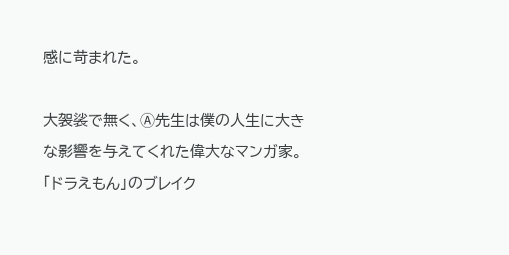感に苛まれた。

大袈裟で無く、Ⓐ先生は僕の人生に大きな影響を与えてくれた偉大なマンガ家。
「ドラえもん」のブレイク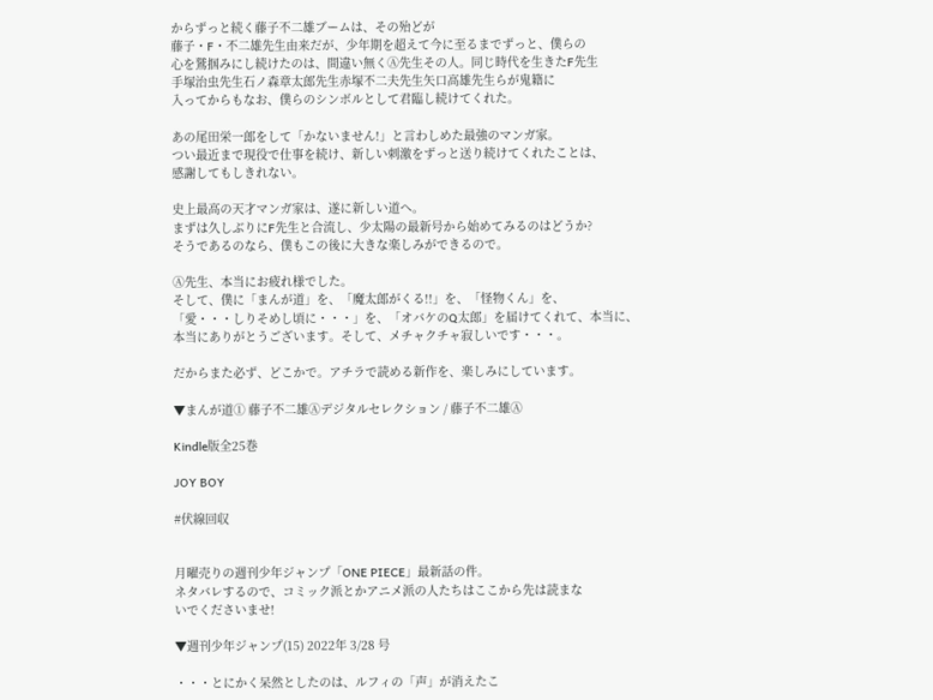からずっと続く藤子不二雄ブームは、その殆どが
藤子・F・不二雄先生由来だが、少年期を超えて今に至るまでずっと、僕らの
心を鷲掴みにし続けたのは、間違い無くⒶ先生その人。同じ時代を生きたF先生
手塚治虫先生石ノ森章太郎先生赤塚不二夫先生矢口高雄先生らが鬼籍に
入ってからもなお、僕らのシンボルとして君臨し続けてくれた。

あの尾田栄一郎をして「かないません!」と言わしめた最強のマンガ家。
つい最近まで現役で仕事を続け、新しい刺激をずっと送り続けてくれたことは、
感謝してもしきれない。

史上最高の天才マンガ家は、遂に新しい道へ。
まずは久しぶりにF先生と合流し、少太陽の最新号から始めてみるのはどうか?
そうであるのなら、僕もこの後に大きな楽しみができるので。

Ⓐ先生、本当にお疲れ様でした。
そして、僕に「まんが道」を、「魔太郎がくる!!」を、「怪物くん」を、
「愛・・・しりそめし頃に・・・」を、「オバケのQ太郎」を届けてくれて、本当に、
本当にありがとうございます。そして、メチャクチャ寂しいです・・・。

だからまた必ず、どこかで。アチラで読める新作を、楽しみにしています。

▼まんが道① 藤子不二雄Ⓐデジタルセレクション / 藤子不二雄Ⓐ

Kindle版全25巻

JOY BOY

#伏線回収


月曜売りの週刊少年ジャンプ「ONE PIECE」最新話の件。
ネタバレするので、コミック派とかアニメ派の人たちはここから先は読まな
いでくださいませ!

▼週刊少年ジャンプ(15) 2022年 3/28 号

・・・とにかく呆然としたのは、ルフィの「声」が消えたこ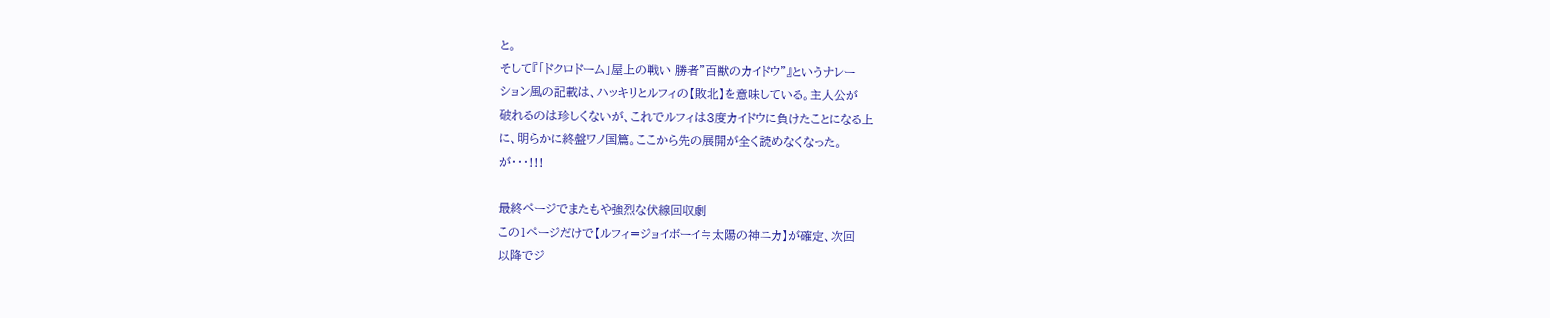と。
そして『「ドクロドーム」屋上の戦い 勝者”百獣のカイドウ”』というナレー
ション風の記載は、ハッキリとルフィの【敗北】を意味している。主人公が
破れるのは珍しくないが、これでルフィは3度カイドウに負けたことになる上
に、明らかに終盤ワノ国篇。ここから先の展開が全く読めなくなった。
が・・・!!!

最終ページでまたもや強烈な伏線回収劇
この1ページだけで【ルフィ=ジョイボーイ≒太陽の神ニカ】が確定、次回
以降でジ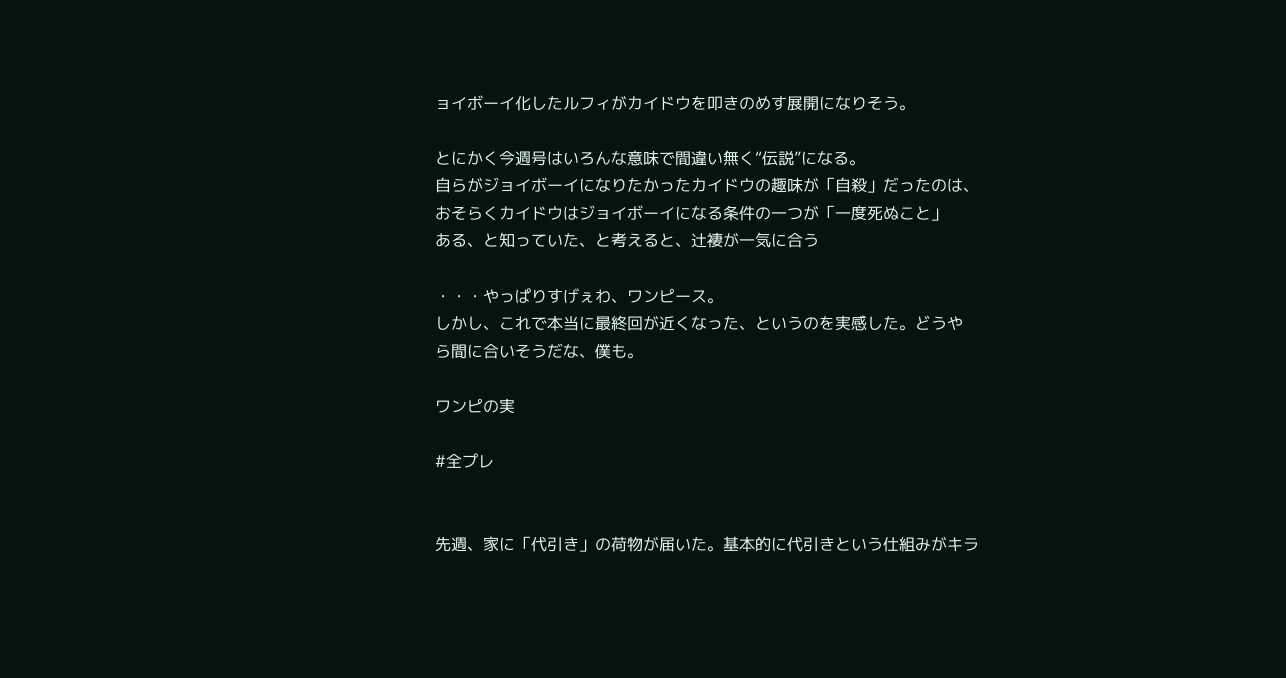ョイボーイ化したルフィがカイドウを叩きのめす展開になりそう。

とにかく今週号はいろんな意味で間違い無く“伝説”になる。
自らがジョイボーイになりたかったカイドウの趣味が「自殺」だったのは、
おそらくカイドウはジョイボーイになる条件の一つが「一度死ぬこと」
ある、と知っていた、と考えると、辻褄が一気に合う

・・・やっぱりすげぇわ、ワンピース。
しかし、これで本当に最終回が近くなった、というのを実感した。どうや
ら間に合いそうだな、僕も。

ワンピの実

#全プレ


先週、家に「代引き」の荷物が届いた。基本的に代引きという仕組みがキラ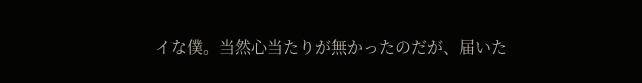イな僕。当然心当たりが無かったのだが、届いた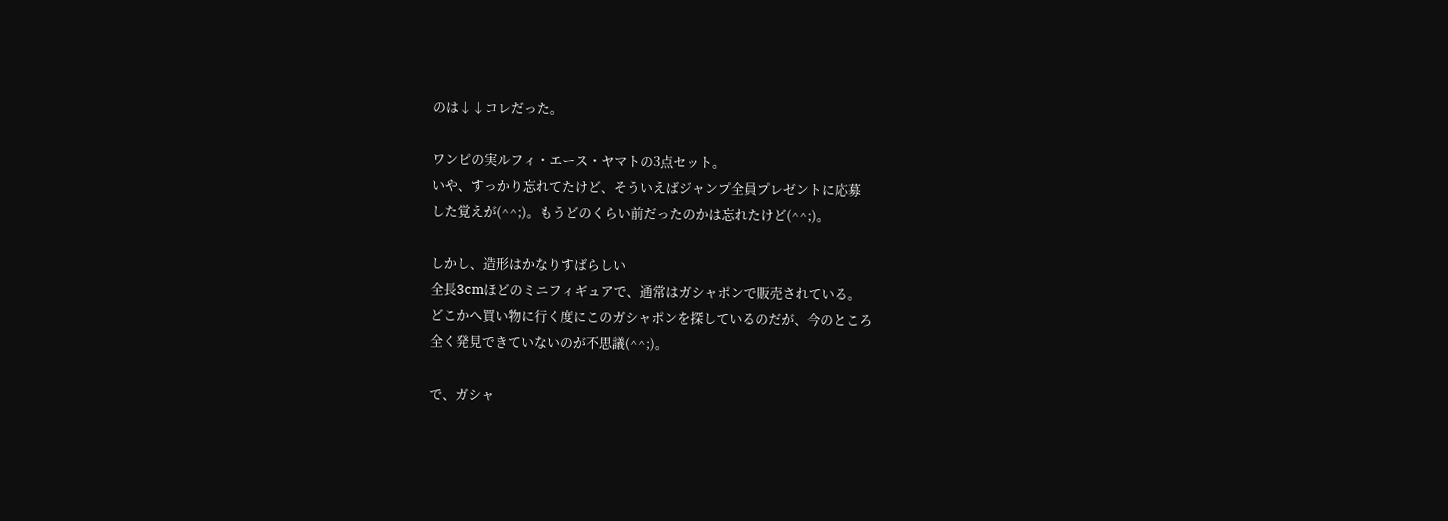のは↓↓コレだった。

ワンピの実ルフィ・エース・ヤマトの3点セット。
いや、すっかり忘れてたけど、そういえばジャンプ全員プレゼントに応募
した覚えが(^^;)。もうどのくらい前だったのかは忘れたけど(^^;)。

しかし、造形はかなりすばらしい
全長3cmほどのミニフィギュアで、通常はガシャポンで販売されている。
どこかへ買い物に行く度にこのガシャポンを探しているのだが、今のところ
全く発見できていないのが不思議(^^;)。

で、ガシャ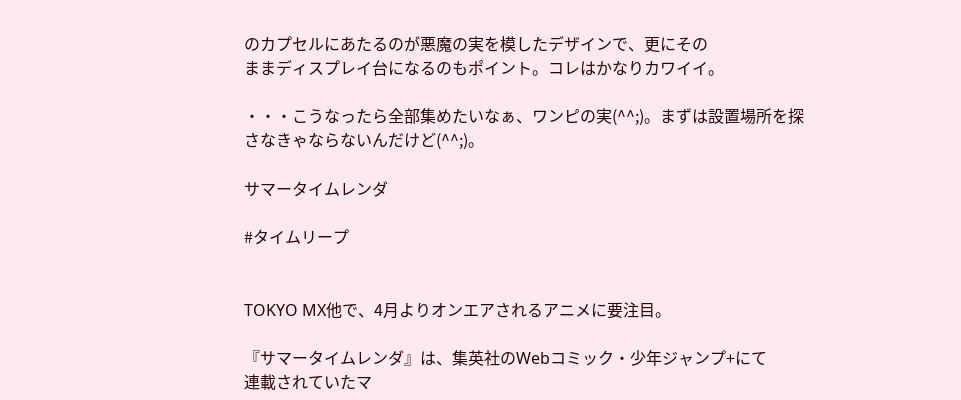のカプセルにあたるのが悪魔の実を模したデザインで、更にその
ままディスプレイ台になるのもポイント。コレはかなりカワイイ。

・・・こうなったら全部集めたいなぁ、ワンピの実(^^;)。まずは設置場所を探
さなきゃならないんだけど(^^;)。

サマータイムレンダ

#タイムリープ


TOKYO MX他で、4月よりオンエアされるアニメに要注目。

『サマータイムレンダ』は、集英社のWebコミック・少年ジャンプ+にて
連載されていたマ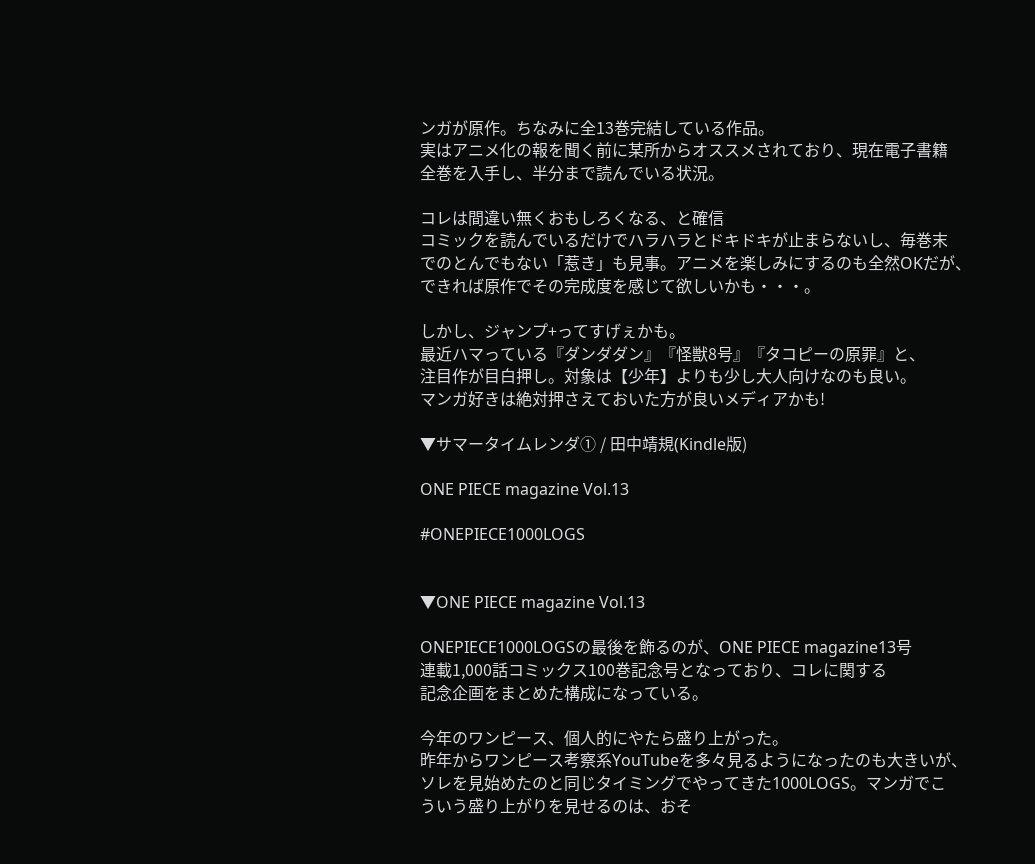ンガが原作。ちなみに全13巻完結している作品。
実はアニメ化の報を聞く前に某所からオススメされており、現在電子書籍
全巻を入手し、半分まで読んでいる状況。

コレは間違い無くおもしろくなる、と確信
コミックを読んでいるだけでハラハラとドキドキが止まらないし、毎巻末
でのとんでもない「惹き」も見事。アニメを楽しみにするのも全然OKだが、
できれば原作でその完成度を感じて欲しいかも・・・。

しかし、ジャンプ+ってすげぇかも。
最近ハマっている『ダンダダン』『怪獣8号』『タコピーの原罪』と、
注目作が目白押し。対象は【少年】よりも少し大人向けなのも良い。
マンガ好きは絶対押さえておいた方が良いメディアかも!

▼サマータイムレンダ① / 田中靖規(Kindle版)

ONE PIECE magazine Vol.13

#ONEPIECE1000LOGS


▼ONE PIECE magazine Vol.13

ONEPIECE1000LOGSの最後を飾るのが、ONE PIECE magazine13号
連載1,000話コミックス100巻記念号となっており、コレに関する
記念企画をまとめた構成になっている。

今年のワンピース、個人的にやたら盛り上がった。
昨年からワンピース考察系YouTubeを多々見るようになったのも大きいが、
ソレを見始めたのと同じタイミングでやってきた1000LOGS。マンガでこ
ういう盛り上がりを見せるのは、おそ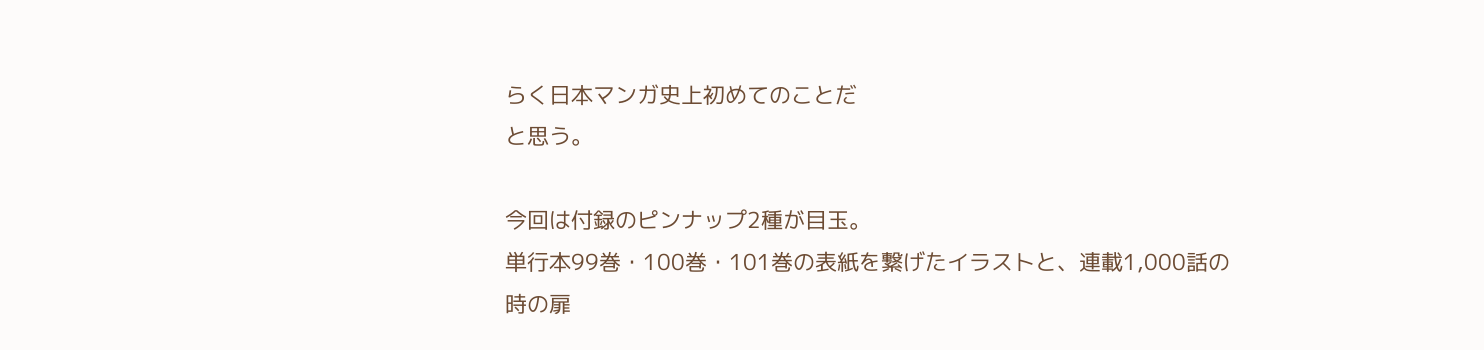らく日本マンガ史上初めてのことだ
と思う。

今回は付録のピンナップ2種が目玉。
単行本99巻・100巻・101巻の表紙を繋げたイラストと、連載1,000話の
時の扉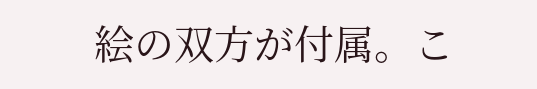絵の双方が付属。こ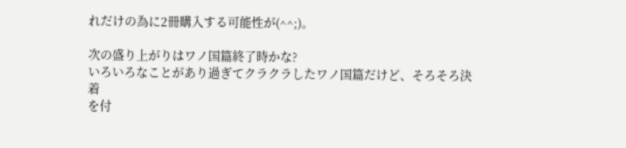れだけの為に2冊購入する可能性が(^^;)。

次の盛り上がりはワノ国篇終了時かな?
いろいろなことがあり過ぎてクラクラしたワノ国篇だけど、そろそろ決着
を付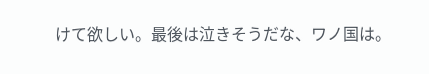けて欲しい。最後は泣きそうだな、ワノ国は。